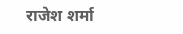राजेश शर्मा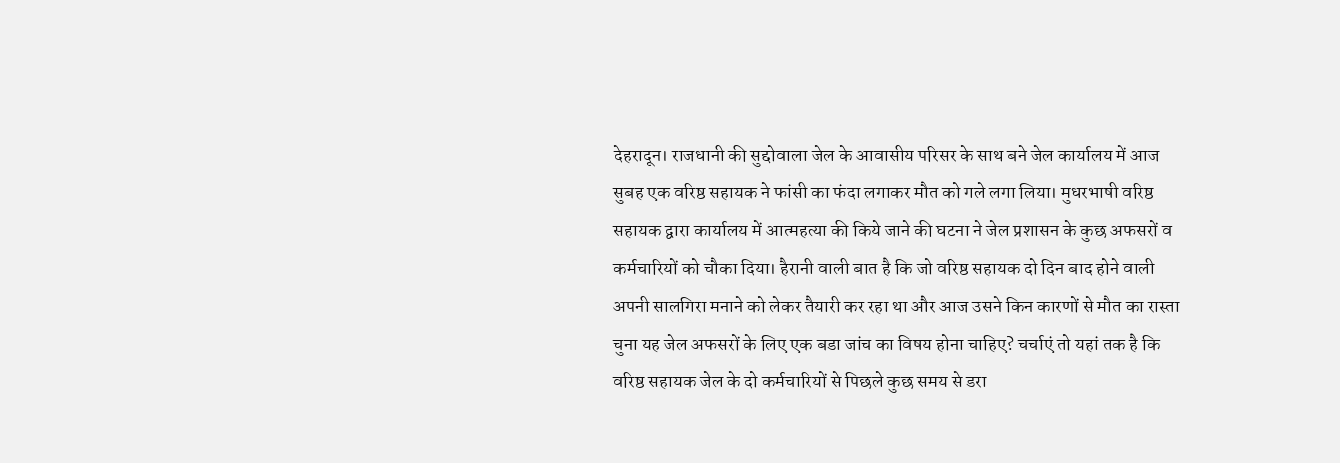देहरादून। राजधानी की सुद्दोवाला जेल के आवासीय परिसर के साथ बने जेल कार्यालय में आज सुबह एक वरिष्ठ सहायक ने फांसी का फंदा लगाकर मौत को गले लगा लिया। मुधरभाषी वरिष्ठ सहायक द्वारा कार्यालय में आत्महत्या की किये जाने की घटना ने जेल प्रशासन के कुछ अफसरों व कर्मचारियों को चौका दिया। हैरानी वाली बात है कि जो वरिष्ठ सहायक दो दिन बाद होने वाली अपनी सालगिरा मनाने को लेकर तैयारी कर रहा था और आज उसने किन कारणों से मौत का रास्ता चुना यह जेल अफसरों के लिए एक बडा जांच का विषय होना चाहिए? चर्चाएं तो यहां तक है कि वरिष्ठ सहायक जेल के दो कर्मचारियों से पिछले कुछ समय से डरा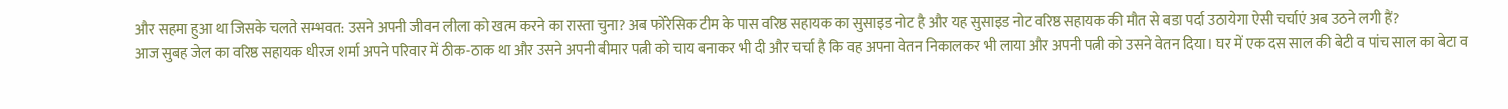और सहमा हुआ था जिसके चलते सम्भवत: उसने अपनी जीवन लीला को खत्म करने का रास्ता चुना? अब फोंरेसिक टीम के पास वरिष्ठ सहायक का सुसाइड नोट है और यह सुसाइड नोट वरिष्ठ सहायक की मौत से बडा पर्दा उठायेगा ऐसी चर्चाएं अब उठने लगी हैं?
आज सुबह जेल का वरिष्ठ सहायक धीरज शर्मा अपने परिवार में ठीक-ठाक था और उसने अपनी बीमार पत्नी को चाय बनाकर भी दी और चर्चा है कि वह अपना वेतन निकालकर भी लाया और अपनी पत्नी को उसने वेतन दिया। घर में एक दस साल की बेटी व पांच साल का बेटा व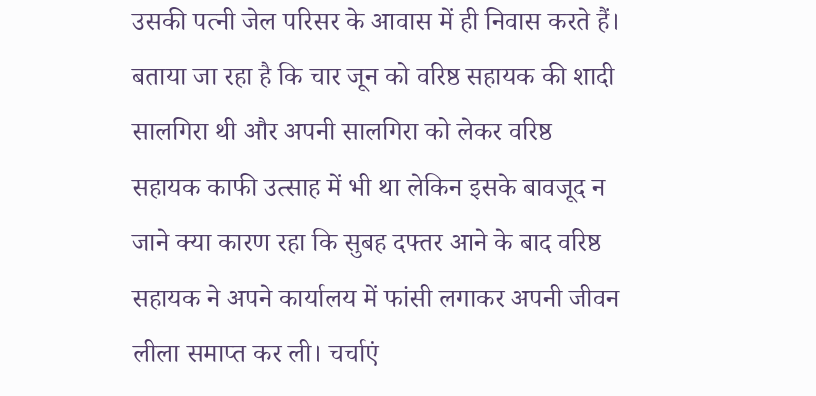उसकी पत्नी जेल परिसर के आवास में ही निवास करते हैं। बताया जा रहा है कि चार जून को वरिष्ठ सहायक की शादी सालगिरा थी और अपनी सालगिरा को लेकर वरिष्ठ सहायक काफी उत्साह में भी था लेकिन इसके बावजूद न जाने क्या कारण रहा कि सुबह दफ्तर आने के बाद वरिष्ठ सहायक ने अपने कार्यालय में फांसी लगाकर अपनी जीवन लीला समाप्त कर ली। चर्चाएं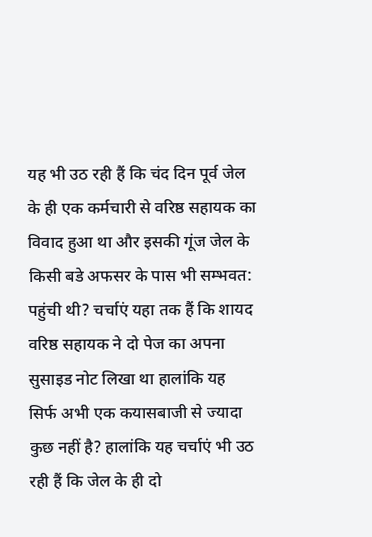यह भी उठ रही हैं कि चंद दिन पूर्व जेल के ही एक कर्मचारी से वरिष्ठ सहायक का विवाद हुआ था और इसकी गूंज जेल के किसी बडे अफसर के पास भी सम्भवत: पहुंची थी? चर्चाएं यहा तक हैं कि शायद वरिष्ठ सहायक ने दो पेज का अपना सुसाइड नोट लिखा था हालांकि यह सिर्फ अभी एक कयासबाजी से ज्यादा कुछ नहीं है? हालांकि यह चर्चाएं भी उठ रही हैं कि जेल के ही दो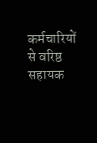कर्मचारियों से वरिष्ठ सहायक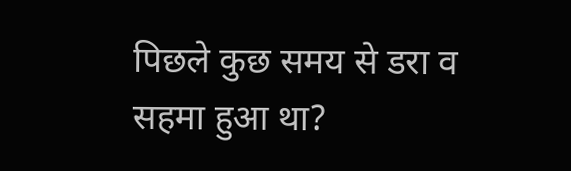पिछले कुछ समय से डरा व सहमा हुआ था?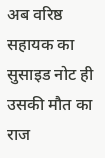अब वरिष्ठ सहायक का सुसाइड नोट ही उसकी मौत का राज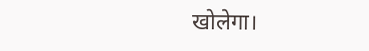खोलेगा।